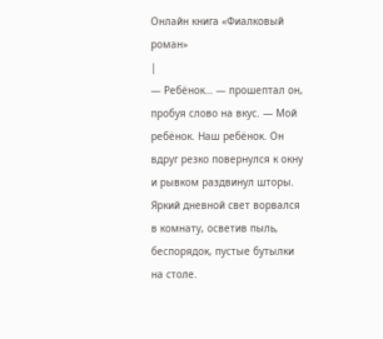Онлайн книга «Фиалковый роман»
|
— Ребёнок… — прошептал он, пробуя слово на вкус. — Мой ребёнок. Наш ребёнок. Он вдруг резко повернулся к окну и рывком раздвинул шторы. Яркий дневной свет ворвался в комнату, осветив пыль, беспорядок, пустые бутылки на столе.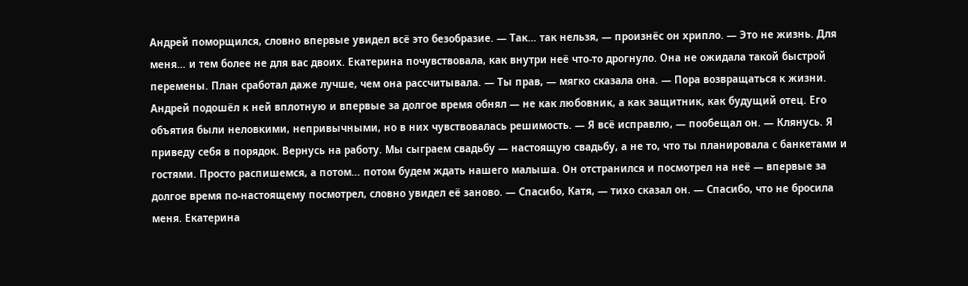Андрей поморщился, словно впервые увидел всё это безобразие. — Так… так нельзя, — произнёс он хрипло. — Это не жизнь. Для меня… и тем более не для вас двоих. Екатерина почувствовала, как внутри неё что‑то дрогнуло. Она не ожидала такой быстрой перемены. План сработал даже лучше, чем она рассчитывала. — Ты прав, — мягко сказала она. — Пора возвращаться к жизни. Андрей подошёл к ней вплотную и впервые за долгое время обнял — не как любовник, а как защитник, как будущий отец. Его объятия были неловкими, непривычными, но в них чувствовалась решимость. — Я всё исправлю, — пообещал он. — Клянусь. Я приведу себя в порядок. Вернусь на работу. Мы сыграем свадьбу — настоящую свадьбу, а не то, что ты планировала с банкетами и гостями. Просто распишемся, а потом… потом будем ждать нашего малыша. Он отстранился и посмотрел на неё — впервые за долгое время по‑настоящему посмотрел, словно увидел её заново. — Спасибо, Катя, — тихо сказал он. — Спасибо, что не бросила меня. Екатерина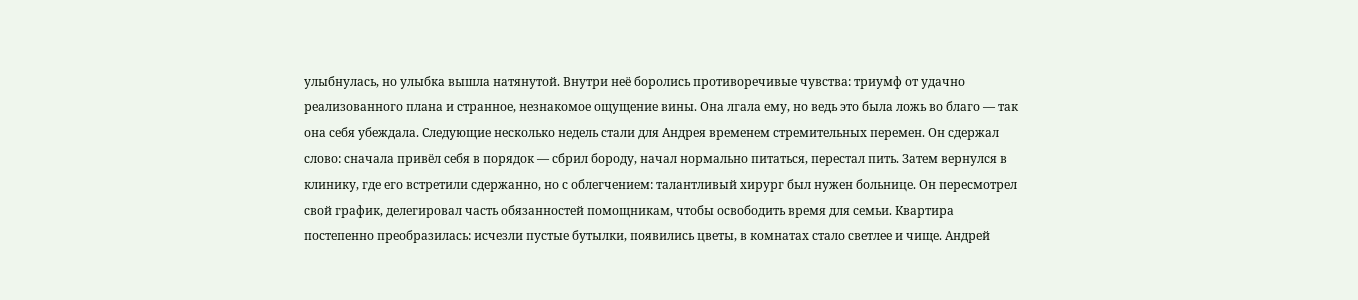улыбнулась, но улыбка вышла натянутой. Внутри неё боролись противоречивые чувства: триумф от удачно реализованного плана и странное, незнакомое ощущение вины. Она лгала ему, но ведь это была ложь во благо — так она себя убеждала. Следующие несколько недель стали для Андрея временем стремительных перемен. Он сдержал слово: сначала привёл себя в порядок — сбрил бороду, начал нормально питаться, перестал пить. Затем вернулся в клинику, где его встретили сдержанно, но с облегчением: талантливый хирург был нужен больнице. Он пересмотрел свой график, делегировал часть обязанностей помощникам, чтобы освободить время для семьи. Квартира постепенно преобразилась: исчезли пустые бутылки, появились цветы, в комнатах стало светлее и чище. Андрей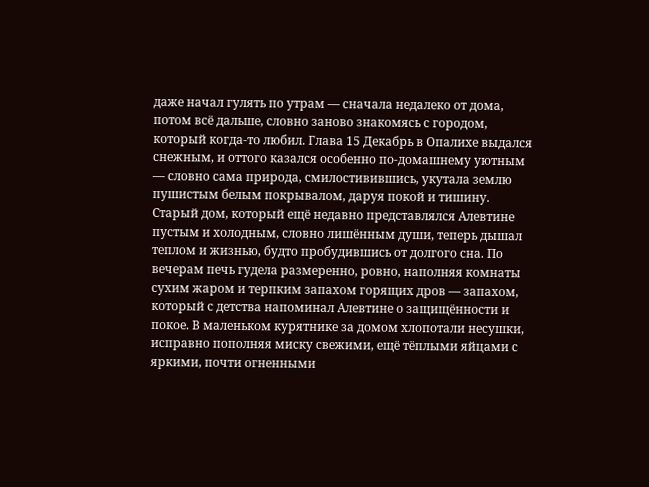даже начал гулять по утрам — сначала недалеко от дома, потом всё дальше, словно заново знакомясь с городом, который когда‑то любил. Глава 15 Декабрь в Опалихе выдался снежным, и оттого казался особенно по-домашнему уютным — словно сама природа, смилостивившись, укутала землю пушистым белым покрывалом, даруя покой и тишину. Старый дом, который ещё недавно представлялся Алевтине пустым и холодным, словно лишённым души, теперь дышал теплом и жизнью, будто пробудившись от долгого сна. По вечерам печь гудела размеренно, ровно, наполняя комнаты сухим жаром и терпким запахом горящих дров — запахом, который с детства напоминал Алевтине о защищённости и покое. В маленьком курятнике за домом хлопотали несушки, исправно пополняя миску свежими, ещё тёплыми яйцами с яркими, почти огненными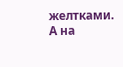желтками. А на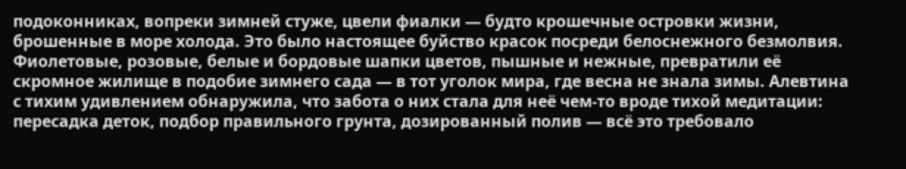подоконниках, вопреки зимней стуже, цвели фиалки — будто крошечные островки жизни, брошенные в море холода. Это было настоящее буйство красок посреди белоснежного безмолвия. Фиолетовые, розовые, белые и бордовые шапки цветов, пышные и нежные, превратили её скромное жилище в подобие зимнего сада — в тот уголок мира, где весна не знала зимы. Алевтина с тихим удивлением обнаружила, что забота о них стала для неё чем‑то вроде тихой медитации: пересадка деток, подбор правильного грунта, дозированный полив — всё это требовало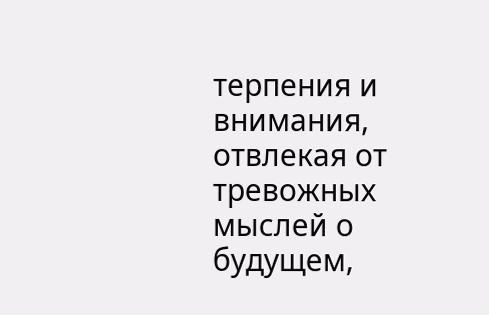терпения и внимания, отвлекая от тревожных мыслей о будущем,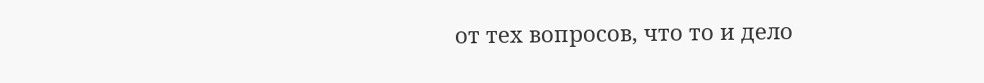от тех вопросов, что то и дело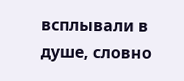всплывали в душе, словно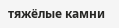тяжёлые камни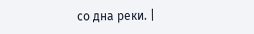со дна реки. |